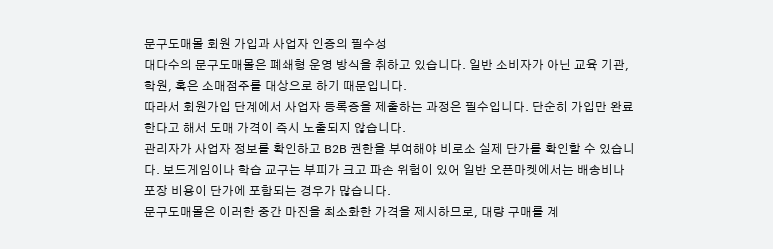문구도매몰 회원 가입과 사업자 인증의 필수성
대다수의 문구도매몰은 폐쇄형 운영 방식을 취하고 있습니다. 일반 소비자가 아닌 교육 기관, 학원, 혹은 소매점주를 대상으로 하기 때문입니다.
따라서 회원가입 단계에서 사업자 등록증을 제출하는 과정은 필수입니다. 단순히 가입만 완료한다고 해서 도매 가격이 즉시 노출되지 않습니다.
관리자가 사업자 정보를 확인하고 B2B 권한을 부여해야 비로소 실제 단가를 확인할 수 있습니다. 보드게임이나 학습 교구는 부피가 크고 파손 위험이 있어 일반 오픈마켓에서는 배송비나 포장 비용이 단가에 포함되는 경우가 많습니다.
문구도매몰은 이러한 중간 마진을 최소화한 가격을 제시하므로, 대량 구매를 계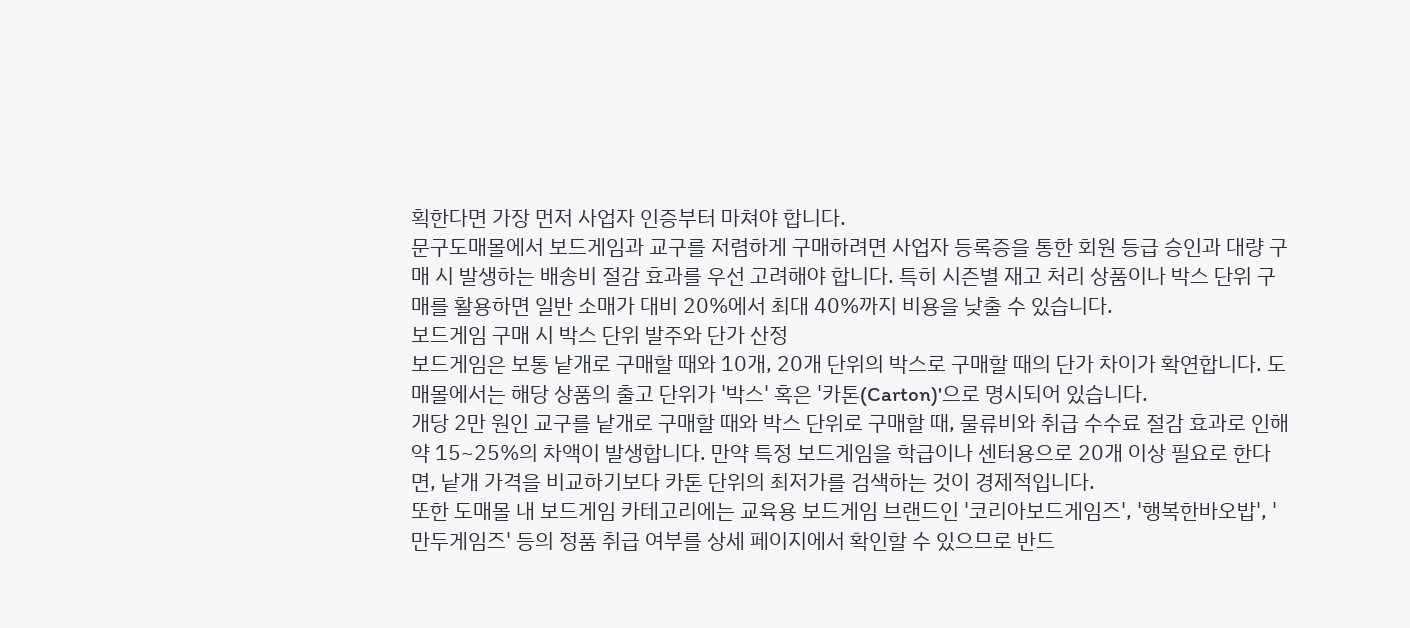획한다면 가장 먼저 사업자 인증부터 마쳐야 합니다.
문구도매몰에서 보드게임과 교구를 저렴하게 구매하려면 사업자 등록증을 통한 회원 등급 승인과 대량 구매 시 발생하는 배송비 절감 효과를 우선 고려해야 합니다. 특히 시즌별 재고 처리 상품이나 박스 단위 구매를 활용하면 일반 소매가 대비 20%에서 최대 40%까지 비용을 낮출 수 있습니다.
보드게임 구매 시 박스 단위 발주와 단가 산정
보드게임은 보통 낱개로 구매할 때와 10개, 20개 단위의 박스로 구매할 때의 단가 차이가 확연합니다. 도매몰에서는 해당 상품의 출고 단위가 '박스' 혹은 '카톤(Carton)'으로 명시되어 있습니다.
개당 2만 원인 교구를 낱개로 구매할 때와 박스 단위로 구매할 때, 물류비와 취급 수수료 절감 효과로 인해 약 15~25%의 차액이 발생합니다. 만약 특정 보드게임을 학급이나 센터용으로 20개 이상 필요로 한다면, 낱개 가격을 비교하기보다 카톤 단위의 최저가를 검색하는 것이 경제적입니다.
또한 도매몰 내 보드게임 카테고리에는 교육용 보드게임 브랜드인 '코리아보드게임즈', '행복한바오밥', '만두게임즈' 등의 정품 취급 여부를 상세 페이지에서 확인할 수 있으므로 반드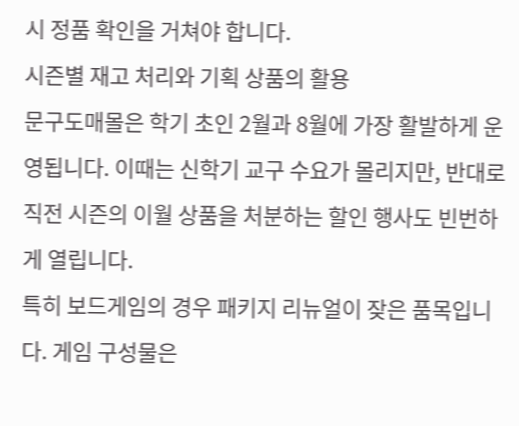시 정품 확인을 거쳐야 합니다.
시즌별 재고 처리와 기획 상품의 활용
문구도매몰은 학기 초인 2월과 8월에 가장 활발하게 운영됩니다. 이때는 신학기 교구 수요가 몰리지만, 반대로 직전 시즌의 이월 상품을 처분하는 할인 행사도 빈번하게 열립니다.
특히 보드게임의 경우 패키지 리뉴얼이 잦은 품목입니다. 게임 구성물은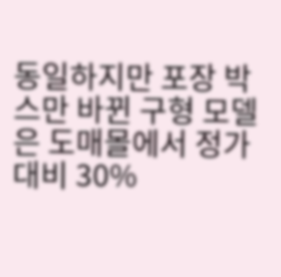동일하지만 포장 박스만 바뀐 구형 모델은 도매몰에서 정가 대비 30%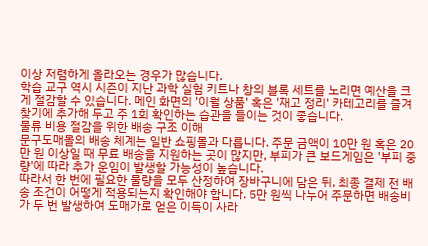이상 저렴하게 올라오는 경우가 많습니다.
학습 교구 역시 시즌이 지난 과학 실험 키트나 창의 블록 세트를 노리면 예산을 크게 절감할 수 있습니다. 메인 화면의 '이월 상품' 혹은 '재고 정리' 카테고리를 즐겨찾기에 추가해 두고 주 1회 확인하는 습관을 들이는 것이 좋습니다.
물류 비용 절감을 위한 배송 구조 이해
문구도매몰의 배송 체계는 일반 쇼핑몰과 다릅니다. 주문 금액이 10만 원 혹은 20만 원 이상일 때 무료 배송을 지원하는 곳이 많지만, 부피가 큰 보드게임은 '부피 중량'에 따라 추가 운임이 발생할 가능성이 높습니다.
따라서 한 번에 필요한 물량을 모두 산정하여 장바구니에 담은 뒤, 최종 결제 전 배송 조건이 어떻게 적용되는지 확인해야 합니다. 5만 원씩 나누어 주문하면 배송비가 두 번 발생하여 도매가로 얻은 이득이 사라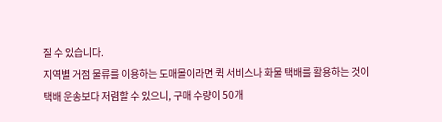질 수 있습니다.
지역별 거점 물류를 이용하는 도매몰이라면 퀵 서비스나 화물 택배를 활용하는 것이 택배 운송보다 저렴할 수 있으니, 구매 수량이 50개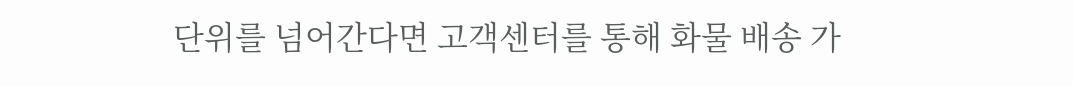단위를 넘어간다면 고객센터를 통해 화물 배송 가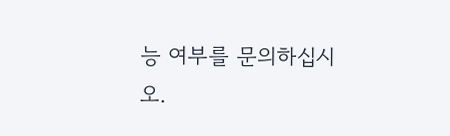능 여부를 문의하십시오.